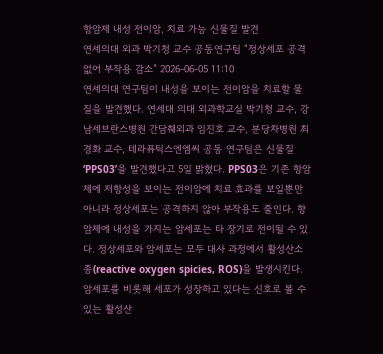항암제 내성 전이암, 치료 가능 신물질 발견
연세의대 외과 박기청 교수 공동연구팀 “정상세포 공격 없어 부작용 감소” 2026-06-05 11:10
연세의대 연구팀이 내성을 보이는 전이암을 치료할 물질을 발견했다. 연세대 의대 외과학교실 박기청 교수, 강남세브란스병원 간담췌외과 임진호 교수, 분당차병원 최경화 교수, 테라퓨틱스엔엠씨 공동 연구팀은 신물질 ‘PPS03’을 발견했다고 5일 밝혔다. PPS03은 기존 항암제에 저항성을 보이는 전이암에 치료 효과를 보일뿐만 아니라 정상세포는 공격하지 않아 부작용도 줄인다. 항암제에 내성을 가지는 암세포는 타 장기로 전이될 수 있다. 정상세포와 암세포는 모두 대사 과정에서 활성산소종(reactive oxygen spicies, ROS)을 발생시킨다. 암세포를 비롯해 세포가 성장하고 있다는 신호로 볼 수 있는 활성산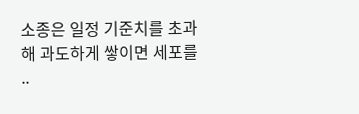소종은 일정 기준치를 초과해 과도하게 쌓이면 세포를 ..